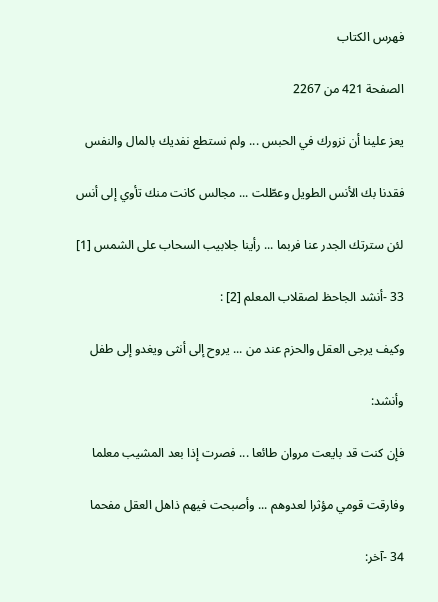فهرس الكتاب

الصفحة 421 من 2267

يعز علينا أن نزورك في الحبس ... ولم نستطع نفديك بالمال والنفس

فقدنا بك الأنس الطويل وعطّلت ... مجالس كانت منك تأوي إلى أنس

لئن سترتك الجدر عنا فربما ... رأينا جلابيب السحاب على الشمس [1]

33 -أنشد الجاحظ لصقلاب المعلم [2] :

وكيف يرجى العقل والحزم عند من ... يروح إلى أنثى ويغدو إلى طفل

وأنشد:

فإن كنت قد بايعت مروان طائعا ... فصرت إذا بعد المشيب معلما

وفارقت قومي مؤثرا لعدوهم ... وأصبحت فيهم ذاهل العقل مفحما

34 -آخر: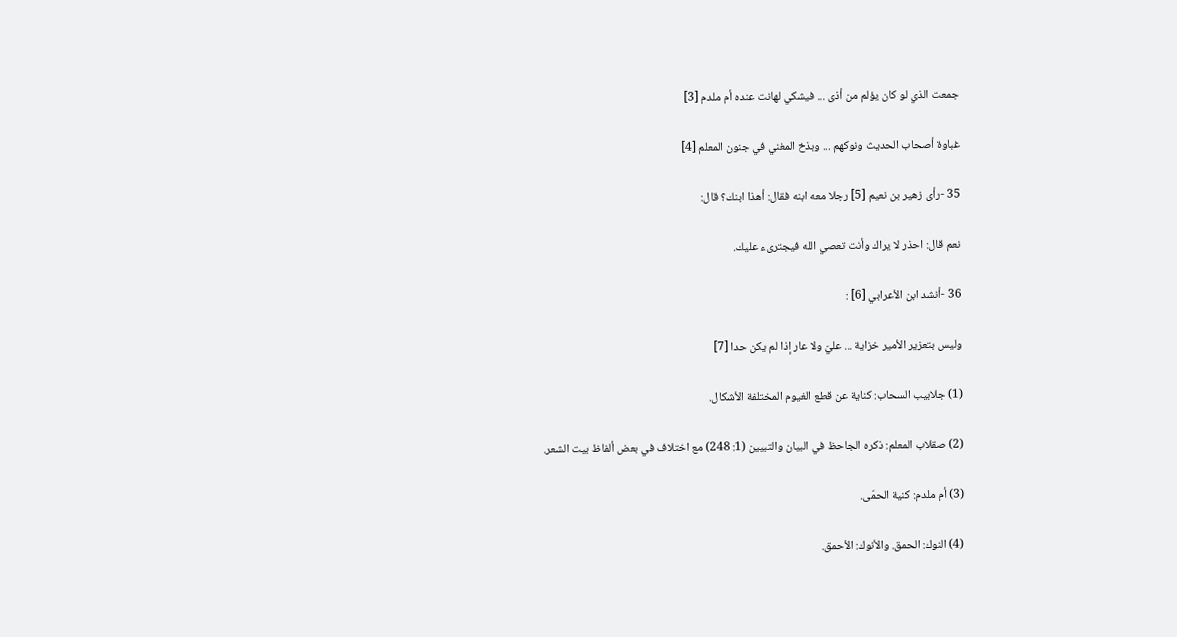جمعت الذي لو كان يؤلم من أذى ... فيشكي لهانت عنده أم ملدم [3]

غباوة أصحاب الحديث ونوكهم ... وبذخ المغني في جنون المعلم [4]

35 -رأى زهير بن نعيم [5] رجلا معه ابنه فقال: أهذا ابنك؟ قال:

نعم قال: احذر لا يراك وأنت تعصي الله فيجترىء عليك.

36 -أنشد ابن الأعرابي [6] :

وليس بتعزير الأمير خزاية ... عليّ ولا عار إذا لم يكن حدا [7]

(1) جلابيب السحاب: كناية عن قطع الغيوم المختلفة الأشكال.

(2) صقلاب المعلم: ذكره الجاحظ في البيان والتبيين (1: 248) مع اختلاف في بعض ألفاظ بيت الشعر.

(3) أم ملدم: كنية الحمّى.

(4) النوك: الحمق. والأنوك: الأحمق.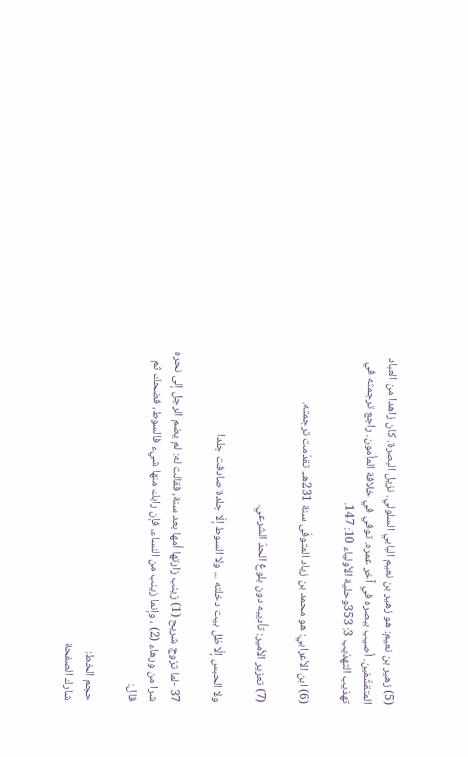(5) زهير بن نعيم: هو زهير بن نعيم البابي السلولي. نزيل البصرة. كان زاهدا من العباد المتقشّفين. أصيب ببصره في آخر عمره. توفي في خلافة المأمون. راجع ترجمته في تهذيب التهذيب 3: 353وحلية الأولياء 10: 147.

(6) ابن الأعرابي: هو محمد بن زياد المتوفّى سنة 231هـ. تقدّمت ترجمته.

(7) تعزير الأمير: تأديبه دون بلوغ الحدّ الشرعي.

ولا الحبس إلّا ظل بيت دخلته ... ولا السوط إلّا جلدة صادفت جلدا

37 -لما تزوج شريح (1) زينب زارتها أمها بعد سنة، فقالت له: لم يضم الرجل إلى نحره شرا من ورهاء (2) ، وإنما زينب من النساء، فإن رابك منها شيء فالسوط، فضحك ثم قال:

حجم الخط:
شارك الصفحة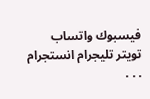فيسبوك واتساب تويتر تليجرام انستجرام
. . .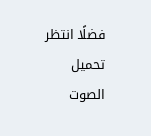فضلًا انتظر تحميل الصوت